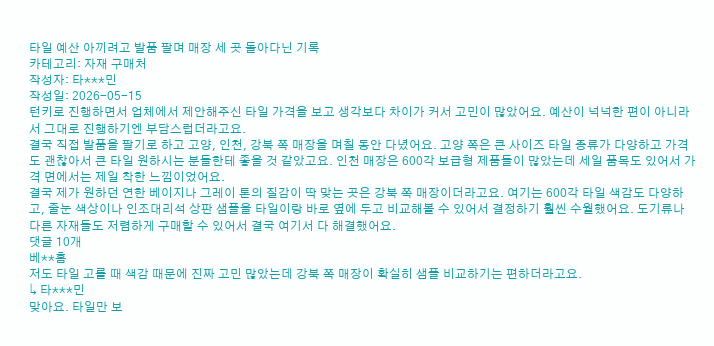타일 예산 아끼려고 발품 팔며 매장 세 곳 돌아다닌 기록
카테고리: 자재 구매처
작성자: 타***민
작성일: 2026-05-15
턴키로 진행하면서 업체에서 제안해주신 타일 가격을 보고 생각보다 차이가 커서 고민이 많았어요. 예산이 넉넉한 편이 아니라서 그대로 진행하기엔 부담스럽더라고요.
결국 직접 발품을 팔기로 하고 고양, 인천, 강북 쪽 매장을 며칠 동안 다녔어요. 고양 쪽은 큰 사이즈 타일 종류가 다양하고 가격도 괜찮아서 큰 타일 원하시는 분들한테 좋을 것 같았고요. 인천 매장은 600각 보급형 제품들이 많았는데 세일 품목도 있어서 가격 면에서는 제일 착한 느낌이었어요.
결국 제가 원하던 연한 베이지나 그레이 톤의 질감이 딱 맞는 곳은 강북 쪽 매장이더라고요. 여기는 600각 타일 색감도 다양하고, 줄눈 색상이나 인조대리석 상판 샘플을 타일이랑 바로 옆에 두고 비교해볼 수 있어서 결정하기 훨씬 수월했어요. 도기류나 다른 자재들도 저렴하게 구매할 수 있어서 결국 여기서 다 해결했어요.
댓글 10개
베**홈
저도 타일 고를 때 색감 때문에 진짜 고민 많았는데 강북 쪽 매장이 확실히 샘플 비교하기는 편하더라고요.
↳ 타***민
맞아요. 타일만 보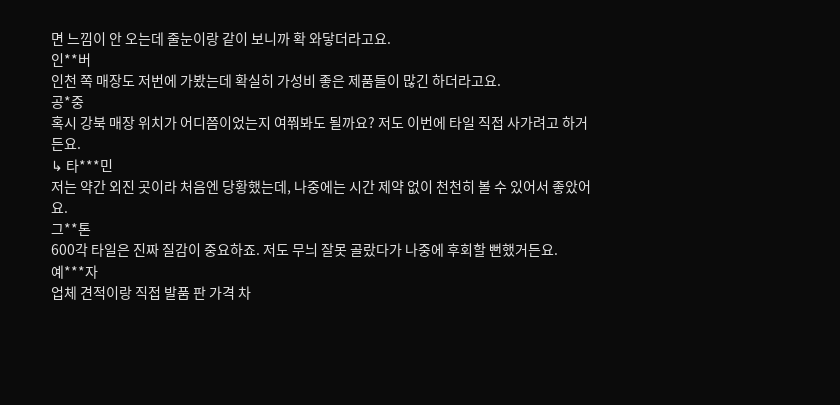면 느낌이 안 오는데 줄눈이랑 같이 보니까 확 와닿더라고요.
인**버
인천 쪽 매장도 저번에 가봤는데 확실히 가성비 좋은 제품들이 많긴 하더라고요.
공*중
혹시 강북 매장 위치가 어디쯤이었는지 여쭤봐도 될까요? 저도 이번에 타일 직접 사가려고 하거든요.
↳ 타***민
저는 약간 외진 곳이라 처음엔 당황했는데, 나중에는 시간 제약 없이 천천히 볼 수 있어서 좋았어요.
그**톤
600각 타일은 진짜 질감이 중요하죠. 저도 무늬 잘못 골랐다가 나중에 후회할 뻔했거든요.
예***자
업체 견적이랑 직접 발품 판 가격 차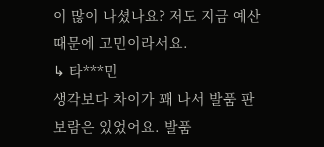이 많이 나셨나요? 저도 지금 예산 때문에 고민이라서요.
↳ 타***민
생각보다 차이가 꽤 나서 발품 판 보람은 있었어요. 발품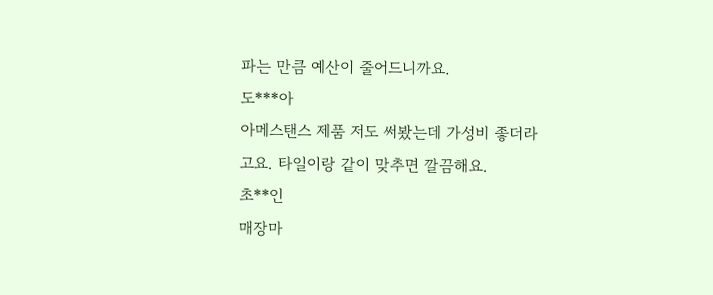파는 만큼 예산이 줄어드니까요.
도***아
아메스탠스 제품 저도 써봤는데 가성비 좋더라고요. 타일이랑 같이 맞추면 깔끔해요.
초**인
매장마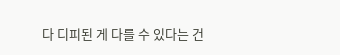다 디피된 게 다를 수 있다는 건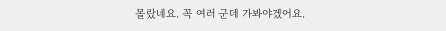몰랐네요. 꼭 여러 군데 가봐야겠어요.